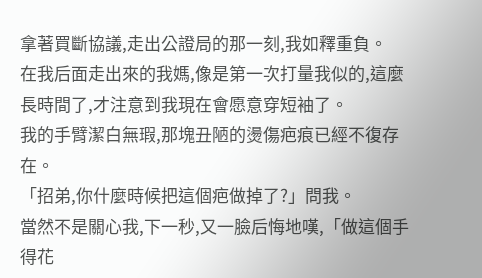拿著買斷協議,走出公證局的那一刻,我如釋重負。
在我后面走出來的我媽,像是第一次打量我似的,這麼長時間了,才注意到我現在會愿意穿短袖了。
我的手臂潔白無瑕,那塊丑陋的燙傷疤痕已經不復存在。
「招弟,你什麼時候把這個疤做掉了?」問我。
當然不是關心我,下一秒,又一臉后悔地嘆,「做這個手得花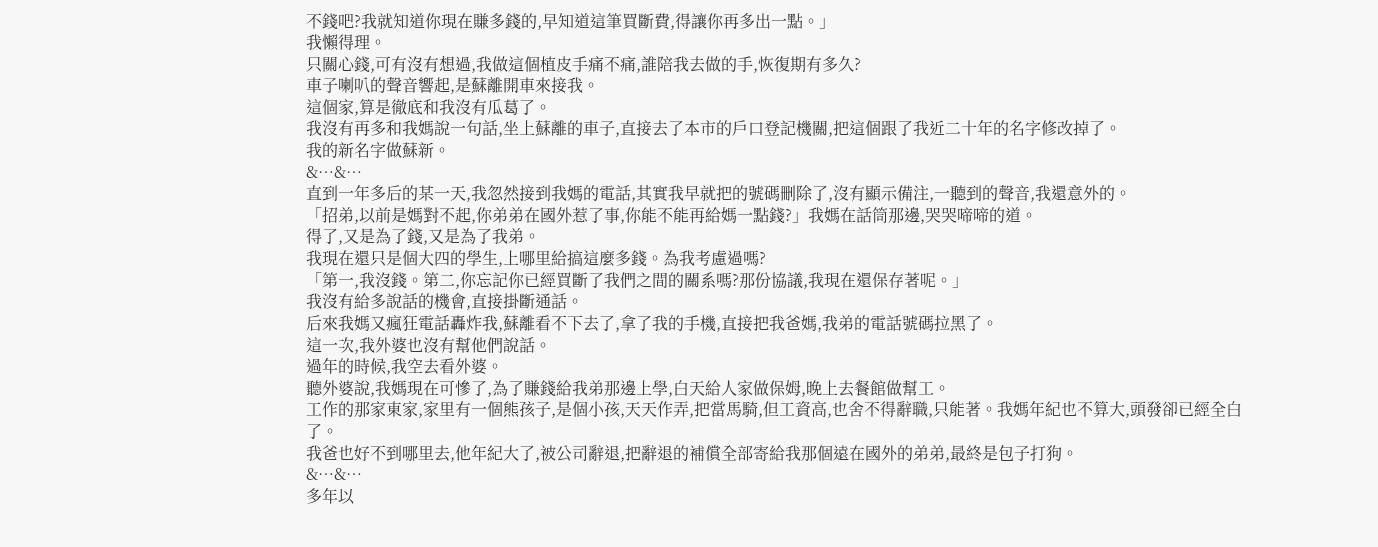不錢吧?我就知道你現在賺多錢的,早知道這筆買斷費,得讓你再多出一點。」
我懶得理。
只關心錢,可有沒有想過,我做這個植皮手痛不痛,誰陪我去做的手,恢復期有多久?
車子喇叭的聲音響起,是蘇離開車來接我。
這個家,算是徹底和我沒有瓜葛了。
我沒有再多和我媽說一句話,坐上蘇離的車子,直接去了本市的戶口登記機關,把這個跟了我近二十年的名字修改掉了。
我的新名字做蘇新。
&…&…
直到一年多后的某一天,我忽然接到我媽的電話,其實我早就把的號碼刪除了,沒有顯示備注,一聽到的聲音,我還意外的。
「招弟,以前是媽對不起,你弟弟在國外惹了事,你能不能再給媽一點錢?」我媽在話筒那邊,哭哭啼啼的道。
得了,又是為了錢,又是為了我弟。
我現在還只是個大四的學生,上哪里給搞這麼多錢。為我考慮過嗎?
「第一,我沒錢。第二,你忘記你已經買斷了我們之間的關系嗎?那份協議,我現在還保存著呢。」
我沒有給多說話的機會,直接掛斷通話。
后來我媽又瘋狂電話轟炸我,蘇離看不下去了,拿了我的手機,直接把我爸媽,我弟的電話號碼拉黑了。
這一次,我外婆也沒有幫他們說話。
過年的時候,我空去看外婆。
聽外婆說,我媽現在可慘了,為了賺錢給我弟那邊上學,白天給人家做保姆,晚上去餐館做幫工。
工作的那家東家,家里有一個熊孩子,是個小孩,天天作弄,把當馬騎,但工資高,也舍不得辭職,只能著。我媽年紀也不算大,頭發卻已經全白了。
我爸也好不到哪里去,他年紀大了,被公司辭退,把辭退的補償全部寄給我那個遠在國外的弟弟,最終是包子打狗。
&…&…
多年以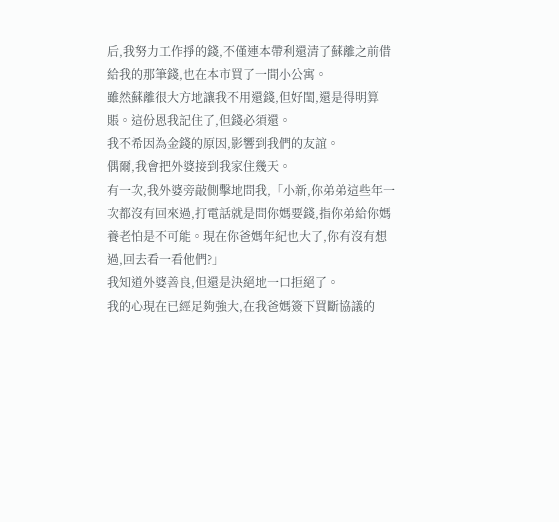后,我努力工作掙的錢,不僅連本帶利還清了蘇離之前借給我的那筆錢,也在本市買了一間小公寓。
雖然蘇離很大方地讓我不用還錢,但好閨,還是得明算賬。這份恩我記住了,但錢必須還。
我不希因為金錢的原因,影響到我們的友誼。
偶爾,我會把外婆接到我家住幾天。
有一次,我外婆旁敲側擊地問我,「小新,你弟弟這些年一次都沒有回來過,打電話就是問你媽要錢,指你弟給你媽養老怕是不可能。現在你爸媽年紀也大了,你有沒有想過,回去看一看他們?」
我知道外婆善良,但還是決絕地一口拒絕了。
我的心現在已經足夠強大,在我爸媽簽下買斷協議的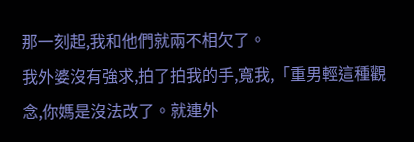那一刻起,我和他們就兩不相欠了。
我外婆沒有強求,拍了拍我的手,寬我,「重男輕這種觀念,你媽是沒法改了。就連外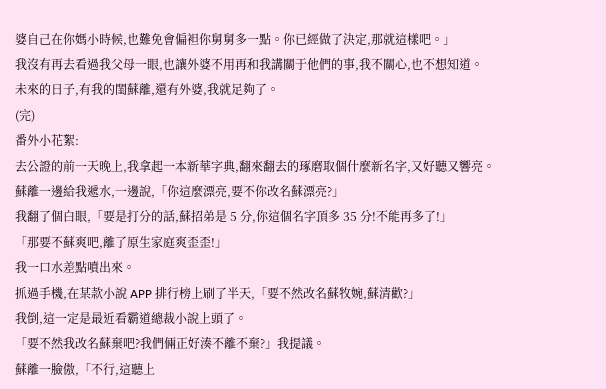婆自己在你媽小時候,也難免會偏袒你舅舅多一點。你已經做了決定,那就這樣吧。」
我沒有再去看過我父母一眼,也讓外婆不用再和我講關于他們的事,我不關心,也不想知道。
未來的日子,有我的閨蘇離,還有外婆,我就足夠了。
(完)
番外小花絮:
去公證的前一天晚上,我拿起一本新華字典,翻來翻去的琢磨取個什麼新名字,又好聽又響亮。
蘇離一邊給我遞水,一邊說,「你這麼漂亮,要不你改名蘇漂亮?」
我翻了個白眼,「要是打分的話,蘇招弟是 5 分,你這個名字頂多 35 分!不能再多了!」
「那要不蘇爽吧,離了原生家庭爽歪歪!」
我一口水差點噴出來。
抓過手機,在某款小說 APP 排行榜上刷了半天,「要不然改名蘇牧婉,蘇清歡?」
我倒,這一定是最近看霸道總裁小說上頭了。
「要不然我改名蘇棄吧?我們倆正好湊不離不棄?」我提議。
蘇離一臉傲,「不行,這聽上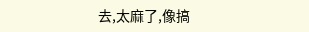去,太麻了,像搞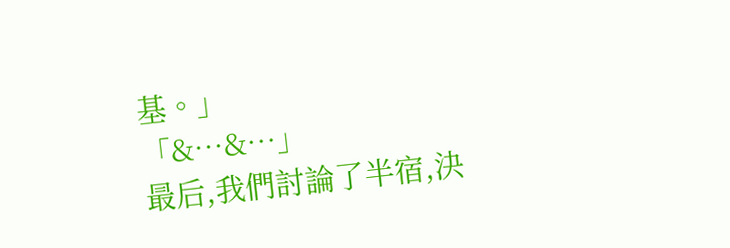基。」
「&…&…」
最后,我們討論了半宿,決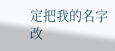定把我的名字改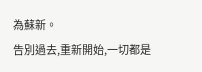為蘇新。
告別過去,重新開始,一切都是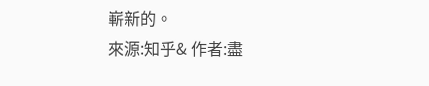嶄新的。
來源:知乎& 作者:盡